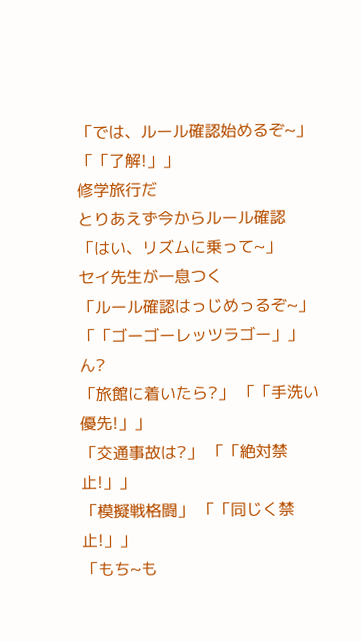「では、ルール確認始めるぞ~」
「「了解!」」
修学旅行だ
とりあえず今からルール確認
「はい、リズムに乗って~」
セイ先生が一息つく
「ルール確認はっじめっるぞ~」
「「ゴーゴーレッツラゴー」」
ん?
「旅館に着いたら?」 「「手洗い優先!」」
「交通事故は?」 「「絶対禁止!」」
「模擬戦格闘」 「「同じく禁止!」」
「もち~も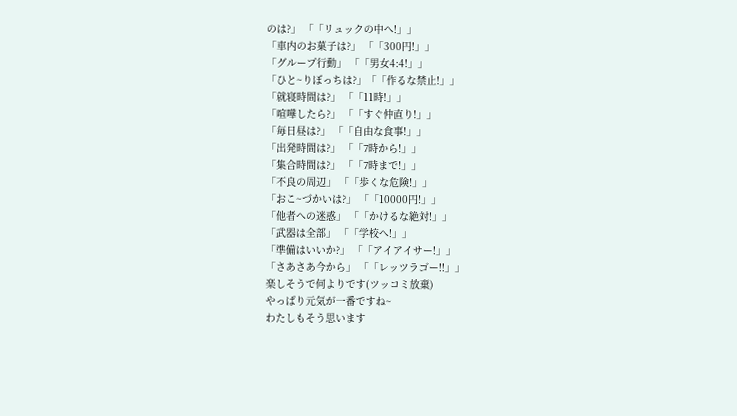のは?」 「「リュックの中へ!」」
「車内のお菓子は?」 「「300円!」」
「グループ行動」 「「男女4:4!」」
「ひと~りぼっちは?」「「作るな禁止!」」
「就寝時間は?」 「「11時!」」
「喧嘩したら?」 「「すぐ仲直り!」」
「毎日昼は?」 「「自由な食事!」」
「出発時間は?」 「「7時から!」」
「集合時間は?」 「「7時まで!」」
「不良の周辺」 「「歩くな危険!」」
「おこ~づかいは?」 「「10000円!」」
「他者への迷惑」 「「かけるな絶対!」」
「武器は全部」 「「学校へ!」」
「準備はいいか?」 「「アイアイサー!」」
「さあさあ今から」 「「レッツラゴー!!」」
楽しそうで何よりです(ツッコミ放棄)
やっぱり元気が一番ですね~
わたしもそう思います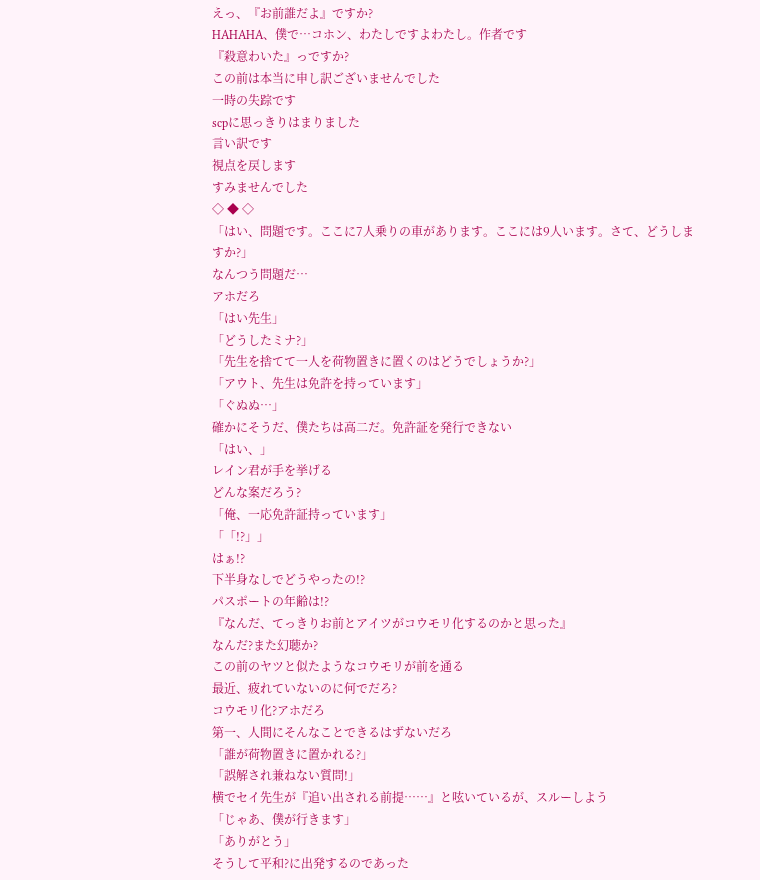えっ、『お前誰だよ』ですか?
HAHAHA、僕で…コホン、わたしですよわたし。作者です
『殺意わいた』っですか?
この前は本当に申し訳ございませんでした
一時の失踪です
scpに思っきりはまりました
言い訳です
視点を戻します
すみませんでした
◇ ◆ ◇
「はい、問題です。ここに7人乗りの車があります。ここには9人います。さて、どうしますか?」
なんつう問題だ…
アホだろ
「はい先生」
「どうしたミナ?」
「先生を捨てて一人を荷物置きに置くのはどうでしょうか?」
「アウト、先生は免許を持っています」
「ぐぬぬ…」
確かにそうだ、僕たちは高二だ。免許証を発行できない
「はい、」
レイン君が手を挙げる
どんな案だろう?
「俺、一応免許証持っています」
「「!?」」
はぁ!?
下半身なしでどうやったの!?
パスポートの年齢は!?
『なんだ、てっきりお前とアイツがコウモリ化するのかと思った』
なんだ?また幻聴か?
この前のヤツと似たようなコウモリが前を通る
最近、疲れていないのに何でだろ?
コウモリ化?アホだろ
第一、人間にそんなことできるはずないだろ
「誰が荷物置きに置かれる?」
「誤解され兼ねない質問!」
横でセイ先生が『追い出される前提……』と呟いているが、スルーしよう
「じゃあ、僕が行きます」
「ありがとう」
そうして平和?に出発するのであった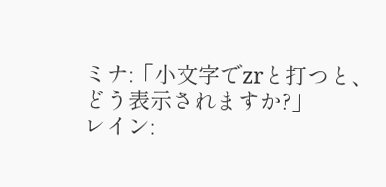ミナ:「小文字でzrと打つと、どう表示されますか?」
レイン: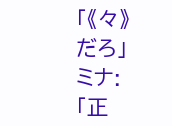「《々》だろ」
ミナ:「正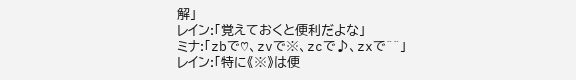解」
レイン:「覚えておくと便利だよな」
ミナ:「zbで♡、zvで※、zcで♪、zxで^^」
レイン:「特に《※》は便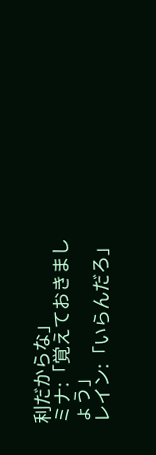利だからな」
ミナ:「覚えておきましょう」
レイン:「いらんだろ」